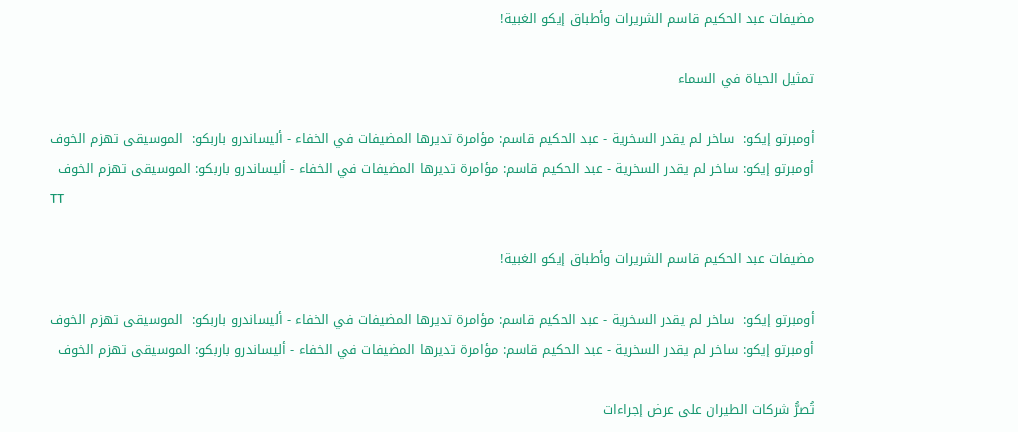مضيفات عبد الحكيم قاسم الشريرات وأطباق إيكو الغبية!

تمثيل الحياة في السماء

أومبرتو إيكو:  ساخر لم يقدر السخرية - عبد الحكيم قاسم: مؤامرة تديرها المضيفات في الخفاء - أليساندرو باربكو:  الموسيقى تهزم الخوف
أومبرتو إيكو: ساخر لم يقدر السخرية - عبد الحكيم قاسم: مؤامرة تديرها المضيفات في الخفاء - أليساندرو باربكو: الموسيقى تهزم الخوف
TT

مضيفات عبد الحكيم قاسم الشريرات وأطباق إيكو الغبية!

أومبرتو إيكو:  ساخر لم يقدر السخرية - عبد الحكيم قاسم: مؤامرة تديرها المضيفات في الخفاء - أليساندرو باربكو:  الموسيقى تهزم الخوف
أومبرتو إيكو: ساخر لم يقدر السخرية - عبد الحكيم قاسم: مؤامرة تديرها المضيفات في الخفاء - أليساندرو باربكو: الموسيقى تهزم الخوف

تُصرُّ شركات الطيران على عرض إجراءات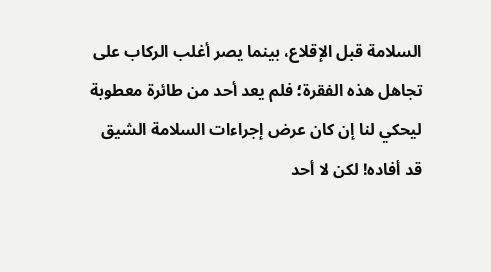السلامة قبل الإقلاع، بينما يصر أغلب الركاب على تجاهل هذه الفقرة؛ فلم يعد أحد من طائرة معطوبة ليحكي لنا إن كان عرض إجراءات السلامة الشيق قد أفاده! لكن لا أحد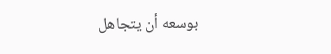بوسعه أن يتجاهل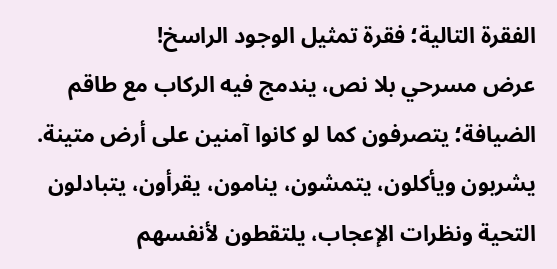الفقرة التالية؛ فقرة تمثيل الوجود الراسخ!
عرض مسرحي بلا نص، يندمج فيه الركاب مع طاقم الضيافة؛ يتصرفون كما لو كانوا آمنين على أرض متينة. يشربون ويأكلون، يتمشون، ينامون، يقرأون، يتبادلون التحية ونظرات الإعجاب، يلتقطون لأنفسهم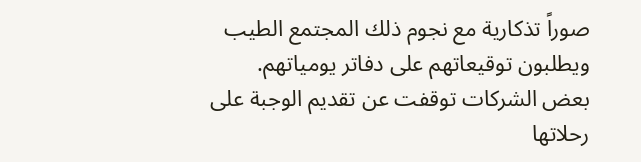صوراً تذكارية مع نجوم ذلك المجتمع الطيب ويطلبون توقيعاتهم على دفاتر يومياتهم.
بعض الشركات توقفت عن تقديم الوجبة على رحلاتها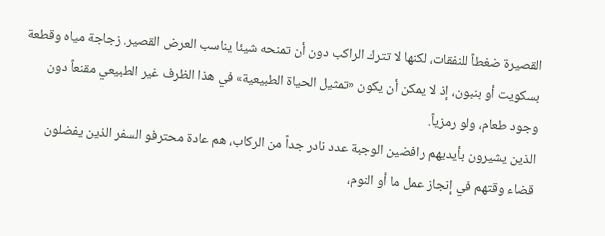القصيرة ضغطاً للنفقات، لكنها لا تترك الراكب دون أن تمنحه شيئا يناسب العرض القصير. زجاجة مياه وقطعة بسكويت أو بنبون، إذ لا يمكن أن يكون «تمثيل الحياة الطبيعية» في هذا الظرف غير الطبيعي مقنعاً دون وجود طعام، ولو رمزياً.
الذين يشيرون بأيديهم رافضين الوجبة عدد نادر جداً من الركاب، هم عادة محترفو السفر الذين يفضلون قضاء وقتهم في إنجاز عمل ما أو النوم،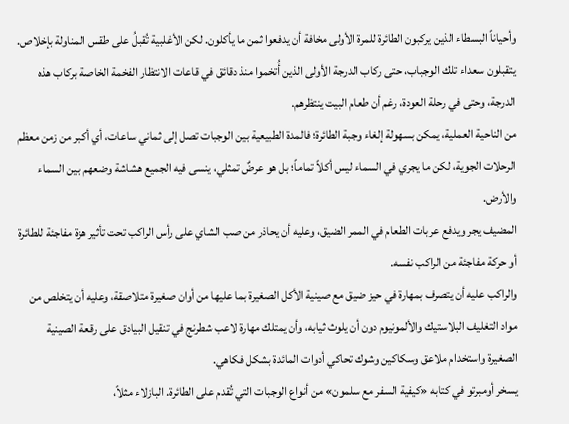وأحياناً البسطاء الذين يركبون الطائرة للمرة الأولى مخافة أن يدفعوا ثمن ما يأكلون. لكن الأغلبية تُقبلُ على طقس المناولة بإخلاص.
يتقبلون سعداء تلك الوجباب، حتى ركاب الدرجة الأولى الذين أُتخموا منذ دقائق في قاعات الانتظار الفخمة الخاصة بركاب هذه الدرجة، وحتى في رحلة العودة، رغم أن طعام البيت ينتظرهم.
من الناحية العملية، يمكن بسهولة إلغاء وجبة الطائرة؛ فالمدة الطبيعية بين الوجبات تصل إلى ثماني ساعات، أي أكبر من زمن معظم الرحلات الجوية، لكن ما يجري في السماء ليس أكلاً تماماً؛ بل هو عرضٌ تمثلي، ينسى فيه الجميع هشاشة وضعهم بين السماء والأرض.
المضيف يجر ويدفع عربات الطعام في الممر الضيق، وعليه أن يحاذر من صب الشاي على رأس الراكب تحت تأثير هزة مفاجئة للطائرة أو حركة مفاجئة من الراكب نفسه.
والراكب عليه أن يتصرف بمهارة في حيز ضيق مع صينية الأكل الصغيرة بما عليها من أوان صغيرة متلاصقة، وعليه أن يتخلص من مواد التغليف البلاستيك والألمونيوم دون أن يلوث ثيابه، وأن يمتلك مهارة لاعب شطرنج في تنقيل البيادق على رقعة الصينية الصغيرة واستخدام ملاعق وسكاكين وشوك تحاكي أدوات المائدة بشكل فكاهي.
يسخر أومبرتو في كتابه «كيفية السفر مع سلمون» من أنواع الوجبات التي تُقدم على الطائرة. البازلاء مثلاً،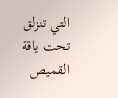التي تنزلق تحت ياقة القميص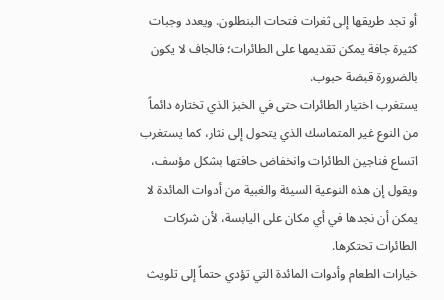أو تجد طريقها إلى ثغرات فتحات البنطلون. ويعدد وجبات كثيرة جافة يمكن تقديمها على الطائرات؛ فالجاف لا يكون بالضرورة قبضة حبوب.
يستغرب اختيار الطائرات حتى في الخبز الذي تختاره دائماً من النوع غير المتماسك الذي يتحول إلى نثار، كما يستغرب اتساع فناجين الطائرات وانخفاض حافتها بشكل مؤسف، ويقول إن هذه النوعية السيئة والغبية من أدوات المائدة لا يمكن أن نجدها في أي مكان على اليابسة، لأن شركات الطائرات تحتكرها.
خيارات الطعام وأدوات المائدة التي تؤدي حتماً إلى تلويث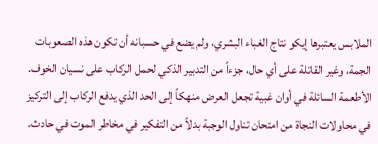الملابس يعتبرها إيكو نتاج الغباء البشري، ولم يضع في حسبانه أن تكون هذه الصعوبات الجمة، وغير القاتلة على أي حال، جزءاً من التدبير الذكي لحمل الركاب على نسيان الخوف.
الأطعمة السائلة في أوان غبية تجعل العرض منهكاً إلى الحد الذي يدفع الركاب إلى التركيز في محاولات النجاة من امتحان تناول الوجبة بدلاً من التفكير في مخاطر الموت في حادث.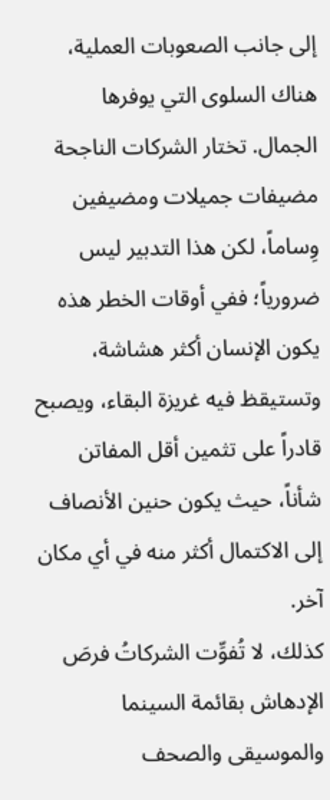إلى جانب الصعوبات العملية، هناك السلوى التي يوفرها الجمال. تختار الشركات الناجحة مضيفات جميلات ومضيفين وِساماً، لكن هذا التدبير ليس ضرورياً؛ ففي أوقات الخطر هذه يكون الإنسان أكثر هشاشة، وتستيقظ فيه غريزة البقاء، ويصبح قادراً على تثمين أقل المفاتن شأناً، حيث يكون حنين الأنصاف إلى الاكتمال أكثر منه في أي مكان آخر.
كذلك، لا تُفوِّت الشركاتُ فرصَ الإدهاش بقائمة السينما والموسيقى والصحف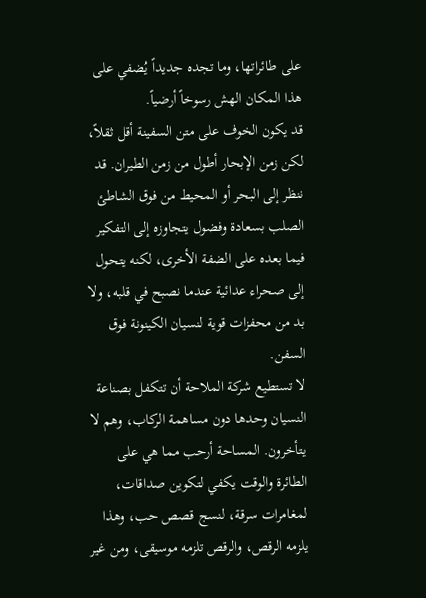على طائراتها، وما تجده جديداً يُضفي على هذا المكان الهش رسوخاً أرضياً.
قد يكون الخوف على متن السفينة أقل ثقلاً، لكن زمن الإبحار أطول من زمن الطيران. قد ننظر إلى البحر أو المحيط من فوق الشاطئ الصلب بسعادة وفضول يتجاوزه إلى التفكير فيما بعده على الضفة الأخرى، لكنه يتحول إلى صحراء عدائية عندما نصبح في قلبه، ولا بد من محفزات قوية لنسيان الكينونة فوق السفن.
لا تستطيع شركة الملاحة أن تتكفل بصناعة النسيان وحدها دون مساهمة الركاب، وهم لا يتأخرون. المساحة أرحب مما هي على الطائرة والوقت يكفي لتكوين صداقات، لمغامرات سرقة، لنسج قصص حب، وهذا يلزمه الرقص، والرقص تلزمه موسيقى، ومن غير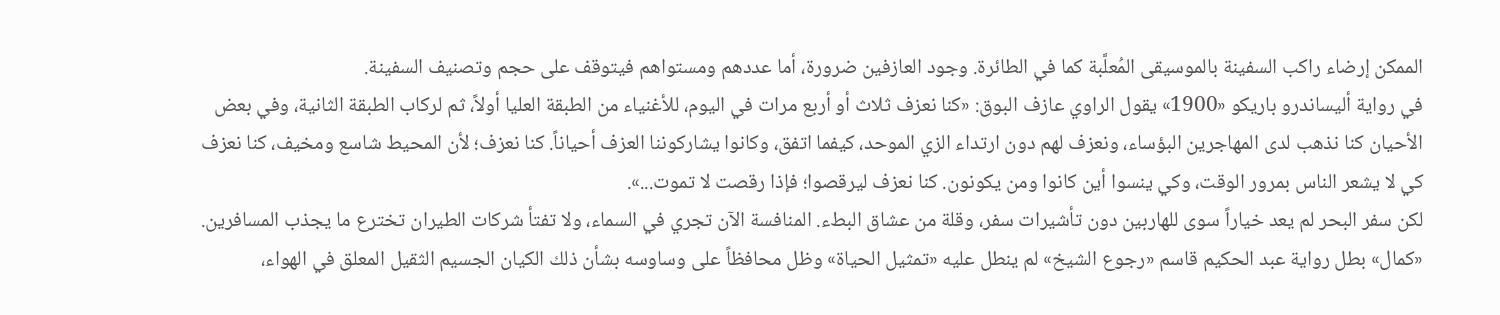الممكن إرضاء راكب السفينة بالموسيقى المُعلَّبة كما في الطائرة. وجود العازفين ضرورة، أما عددهم ومستواهم فيتوقف على حجم وتصنيف السفينة.
في رواية أليساندرو باريكو «1900» يقول الراوي عازف البوق: «كنا نعزف ثلاث أو أربع مرات في اليوم، للأغنياء من الطبقة العليا أولاً، ثم لركاب الطبقة الثانية، وفي بعض الأحيان كنا نذهب لدى المهاجرين البؤساء، ونعزف لهم دون ارتداء الزي الموحد، كيفما اتفق، وكانوا يشاركوننا العزف أحياناً. كنا نعزف؛ لأن المحيط شاسع ومخيف، كنا نعزف كي لا يشعر الناس بمرور الوقت، وكي ينسوا أين كانوا ومن يكونون. كنا نعزف ليرقصوا؛ فإذا رقصت لا تموت...».
لكن سفر البحر لم يعد خياراً سوى للهاربين دون تأشيرات سفر، وقلة من عشاق البطء. المنافسة الآن تجري في السماء، ولا تفتأ شركات الطيران تخترع ما يجذب المسافرين.
«كمال» بطل رواية عبد الحكيم قاسم «رجوع الشيخ» لم ينطل عليه «تمثيل الحياة» وظل محافظاً على وساوسه بشأن ذلك الكيان الجسيم الثقيل المعلق في الهواء،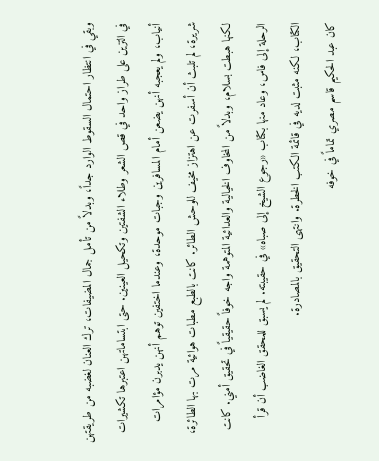وبقي في انتظار احتمال السقوط الوارد جداً، وبدلاً من تأمل جمال المضيفات، ترك العنان لغضبه من طريقتهن في التزين على طراز واحد في قص الشعر وطلاء الشفتين وتكحيل العينين. حتى ابتساماتهن اعتبرها تكشيرات أنياب، ولم يعجبه أنهن يضعن أمام المسافرين وجبات موحدة، وعندما اختفين توهم أنهن يدبرن مؤامرات شريرة، لم تلبث أن أسفرت عن اهتزاز مخيف للوحش الطائر. كانت بالطبع مطبات هوائية مرت بها الطائرة، لكنها هبطت بسلام، وبدلاً من المخاوف الخيالية والعدائية المتوهمة واجه خوفاً حقيقياً في تحقيق أمني. كانت الرحلة إلى فاس، وعاد منها بكتاب «رجوع الشيخ إلى صباه» في حقيبته. لم يسبق للمحقق الغاضب أن قرأ الكتاب، لكنه مثبت لديه في قائمة الكتب الخطرة. وانتهى التحقيق بالمصادرة.
كان عبد الحكيم قاسم مصري تماماً في خوفه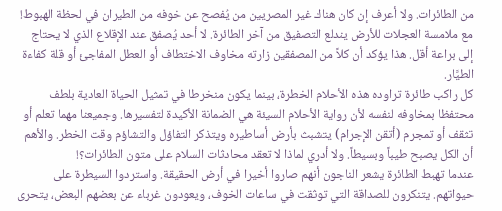من الطائرات. ولا أعرف إن كان هناك غير المصريين من يُفصح عن خوفه من الطيران في لحظة الهبوط!
مع ملامسة العجلات للأرض يندلع التصفيق من آخر الطائرة. لا أحد يُصفق عند الإقلاع الذي لا يحتاج إلى براعة أقل. هذا يؤكد أن كلاً من المصفقين زارته مخاوف الاختطاف أو العطل المفاجئ أو قلة كفاءة الطيَّار.
كل راكب طائرة تراوده هذه الأحلام الخطرة، بينما يكون منخرطا في تمثيل الحياة العادية بلطف محتفظا بمخاوفه لنفسه لأن رواية الأحلام السيئة هي الضمانة الأكيدة لتفسيرها. وجميعنا مهما تعلم أو تثقف أو تمجرم (أتقن الإجرام) يتشبث بأرض أساطيره ويتذكر التفاؤل والتشاؤم وقت الخطر. والأهم أن الكل يصبح طيباً وبسيطاً. ولا أدري لماذا لا تعقد محادثات السلام على متون الطائرات؟!
عندما تهبط الطائرة يشعر الناجون أنهم صاروا أخيرا في أرض الحقيقة. واستردوا السيطرة على حيواتهم. يتنكرون للصداقة التي توثقت في ساعات الخوف، ويعودون غرباء عن بعضهم البعض، يتحرى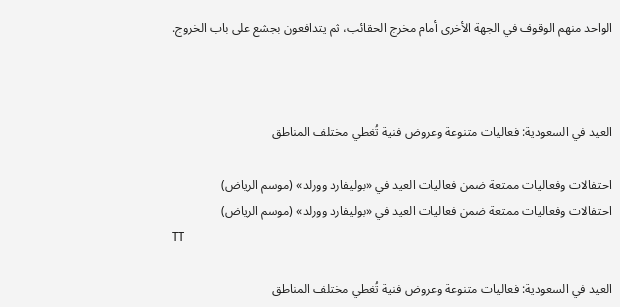الواحد منهم الوقوف في الجهة الأخرى أمام مخرج الحقائب، ثم يتدافعون بجشع على باب الخروج.



العيد في السعودية: فعاليات متنوعة وعروض فنية تُغطي مختلف المناطق

احتفالات وفعاليات ممتعة ضمن فعاليات العيد في «بوليفارد وورلد» (موسم الرياض)
احتفالات وفعاليات ممتعة ضمن فعاليات العيد في «بوليفارد وورلد» (موسم الرياض)
TT

العيد في السعودية: فعاليات متنوعة وعروض فنية تُغطي مختلف المناطق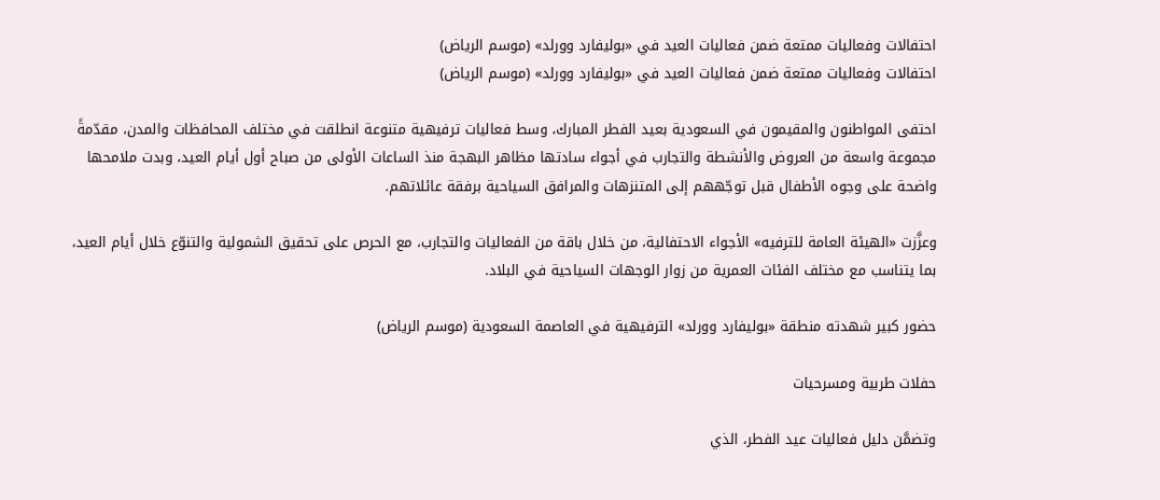احتفالات وفعاليات ممتعة ضمن فعاليات العيد في «بوليفارد وورلد» (موسم الرياض)
احتفالات وفعاليات ممتعة ضمن فعاليات العيد في «بوليفارد وورلد» (موسم الرياض)

احتفى المواطنون والمقيمون في السعودية بعيد الفطر المبارك، وسط فعاليات ترفيهية متنوعة انطلقت في مختلف المحافظات والمدن، مقدّمةً مجموعة واسعة من العروض والأنشطة والتجارب في أجواء سادتها مظاهر البهجة منذ الساعات الأولى من صباح أول أيام العيد، وبدت ملامحها واضحة على وجوه الأطفال قبل توجّههم إلى المتنزهات والمرافق السياحية برفقة عائلاتهم.

وعزَّزت «الهيئة العامة للترفيه» الأجواء الاحتفالية، من خلال باقة من الفعاليات والتجارب، مع الحرص على تحقيق الشمولية والتنوّع خلال أيام العيد، بما يتناسب مع مختلف الفئات العمرية من زوار الوجهات السياحية في البلاد.

حضور كبير شهدته منطقة «بوليفارد وورلد» الترفيهية في العاصمة السعودية (موسم الرياض)

حفلات طربية ومسرحيات

وتضمَّن دليل فعاليات عيد الفطر، الذي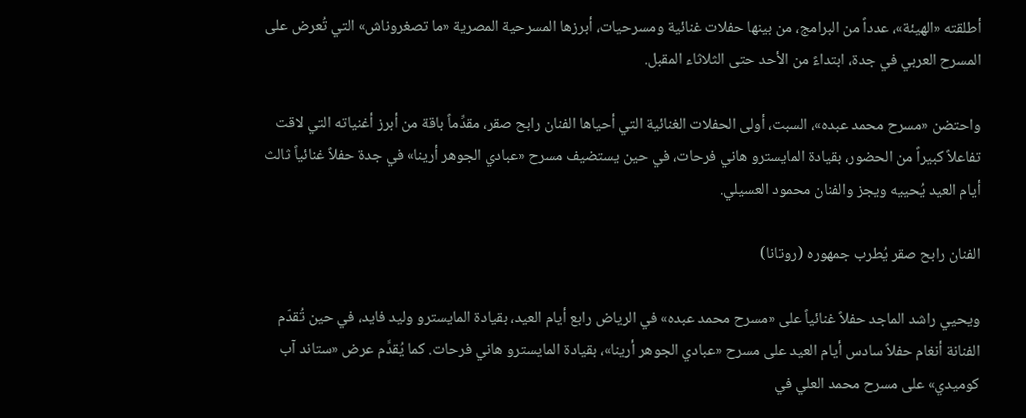أطلقته «الهيئة»، عدداً من البرامج، من بينها حفلات غنائية ومسرحيات، أبرزها المسرحية المصرية «ما تصغروناش» التي تُعرض على المسرح العربي في جدة، ابتداءً من الأحد حتى الثلاثاء المقبل.

واحتضن «مسرح محمد عبده»، السبت، أولى الحفلات الغنائية التي أحياها الفنان رابح صقر، مقدِّماً باقة من أبرز أغنياته التي لاقت تفاعلاً كبيراً من الحضور، بقيادة المايسترو هاني فرحات، في حين يستضيف مسرح «عبادي الجوهر أرينا» في جدة حفلاً غنائياً ثالث أيام العيد يُحييه ويجز والفنان محمود العسيلي.

الفنان رابح صقر يُطرب جمهوره (روتانا)

ويحيي راشد الماجد حفلاً غنائياً على «مسرح محمد عبده» في الرياض رابع أيام العيد، بقيادة المايسترو وليد فايد، في حين تُقدّم الفنانة أنغام حفلاً سادس أيام العيد على مسرح «عبادي الجوهر أرينا»، بقيادة المايسترو هاني فرحات. كما يُقدَّم عرض «ستاند آب كوميدي» على مسرح محمد العلي في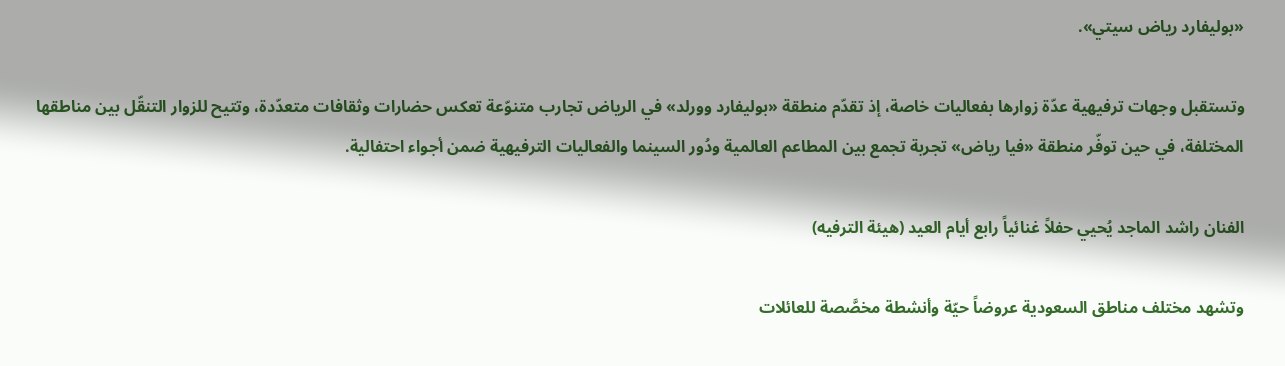«بوليفارد رياض سيتي».

وتستقبل وجهات ترفيهية عدّة زوارها بفعاليات خاصة، إذ تقدّم منطقة «بوليفارد وورلد» في الرياض تجارب متنوّعة تعكس حضارات وثقافات متعدّدة، وتتيح للزوار التنقّل بين مناطقها المختلفة، في حين توفّر منطقة «فيا رياض» تجربة تجمع بين المطاعم العالمية ودُور السينما والفعاليات الترفيهية ضمن أجواء احتفالية.

الفنان راشد الماجد يُحيي حفلاً غنائياً رابع أيام العيد (هيئة الترفيه)

وتشهد مختلف مناطق السعودية عروضاً حيّة وأنشطة مخصَّصة للعائلات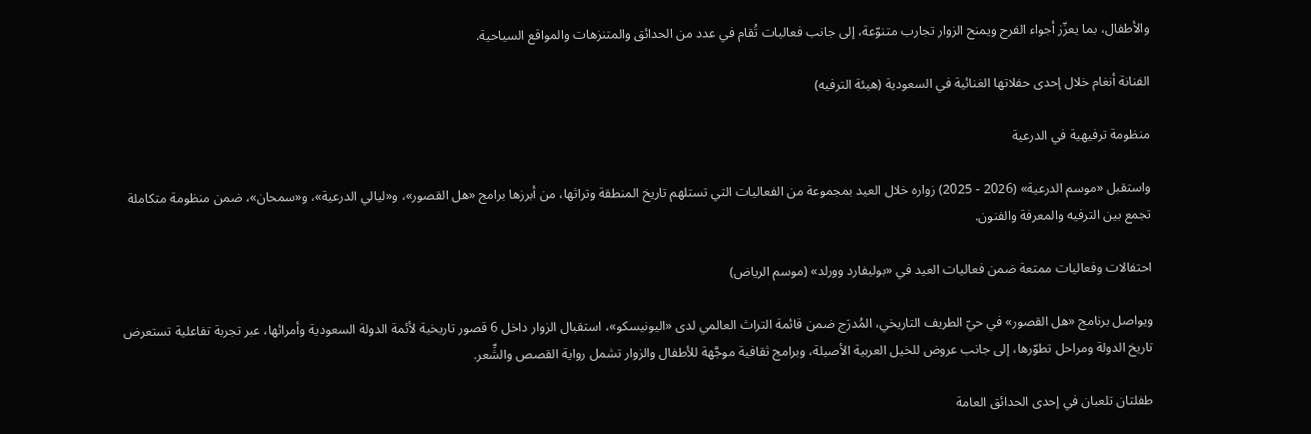والأطفال، بما يعزّز أجواء الفرح ويمنح الزوار تجارب متنوّعة، إلى جانب فعاليات تُقام في عدد من الحدائق والمتنزهات والمواقع السياحية.

الفنانة أنغام خلال إحدى حفلاتها الغنائية في السعودية (هيئة الترفيه)

منظومة ترفيهية في الدرعية

واستقبل «موسم الدرعية» (2026 - 2025) زواره خلال العيد بمجموعة من الفعاليات التي تستلهم تاريخ المنطقة وتراثها، من أبرزها برامج «هل القصور»، و«ليالي الدرعية»، و«سمحان»، ضمن منظومة متكاملة تجمع بين الترفيه والمعرفة والفنون.

احتفالات وفعاليات ممتعة ضمن فعاليات العيد في «بوليفارد وورلد» (موسم الرياض)

ويواصل برنامج «هل القصور» في حيّ الطريف التاريخي، المُدرَج ضمن قائمة التراث العالمي لدى «اليونيسكو»، استقبال الزوار داخل 6 قصور تاريخية لأئمة الدولة السعودية وأمرائها، عبر تجربة تفاعلية تستعرض تاريخ الدولة ومراحل تطوّرها، إلى جانب عروض للخيل العربية الأصيلة، وبرامج ثقافية موجَّهة للأطفال والزوار تشمل رواية القصص والشِّعر.

طفلتان تلعبان في إحدى الحدائق العامة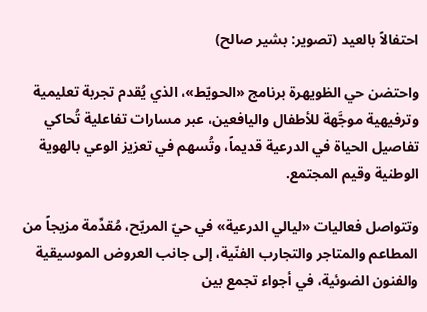احتفالاً بالعيد (تصوير: بشير صالح)

واحتضن حي الظويهرة برنامج «الحويّط»، الذي يُقدم تجربة تعليمية وترفيهية موجَّهة للأطفال واليافعين، عبر مسارات تفاعلية تُحاكي تفاصيل الحياة في الدرعية قديماً، وتُسهم في تعزيز الوعي بالهوية الوطنية وقيم المجتمع.

وتتواصل فعاليات «ليالي الدرعية» في حيّ المريّح، مُقدِّمة مزيجاً من المطاعم والمتاجر والتجارب الفنّية، إلى جانب العروض الموسيقية والفنون الضوئية، في أجواء تجمع بين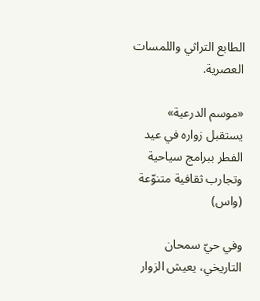الطابع التراثي واللمسات العصرية.

«موسم الدرعية» يستقبل زواره في عيد الفطر ببرامج سياحية وتجارب ثقافية متنوّعة (واس)

وفي حيّ سمحان التاريخي، يعيش الزوار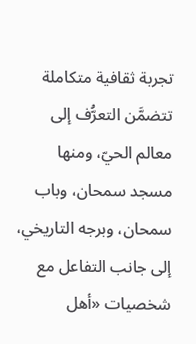تجربة ثقافية متكاملة تتضمَّن التعرُّف إلى معالم الحيّ، ومنها مسجد سمحان، وباب سمحان، وبرجه التاريخي، إلى جانب التفاعل مع شخصيات «أهل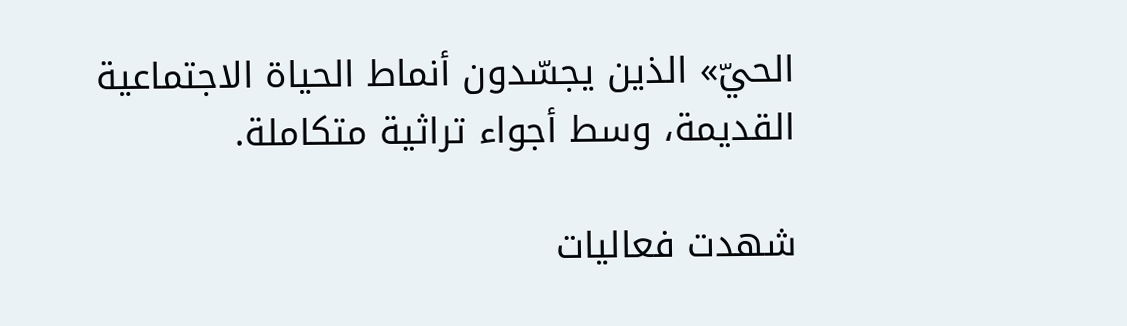الحيّ» الذين يجسّدون أنماط الحياة الاجتماعية القديمة، وسط أجواء تراثية متكاملة.

شهدت فعاليات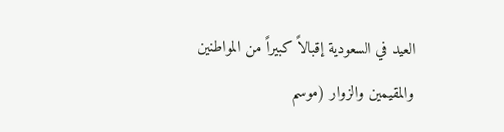العيد في السعودية إقبالاً كبيراً من المواطنين والمقيمين والزوار (موسم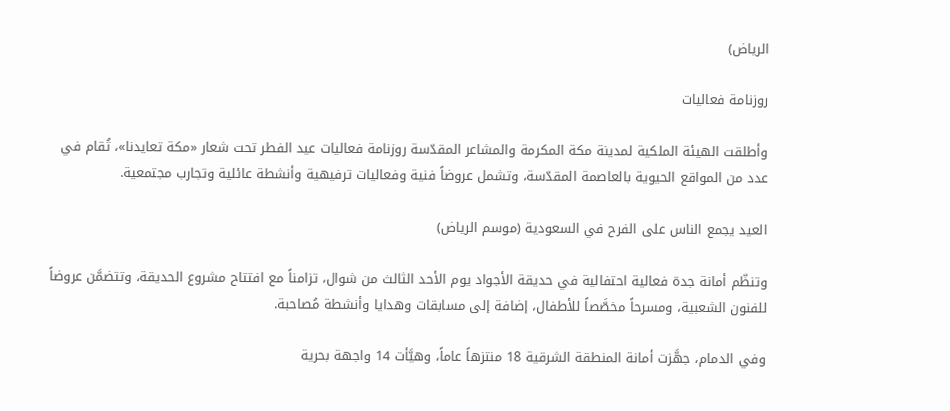الرياض)

روزنامة فعاليات

وأطلقت الهيئة الملكية لمدينة مكة المكرمة والمشاعر المقدّسة روزنامة فعاليات عيد الفطر تحت شعار «مكة تعايدنا»، تُقام في عدد من المواقع الحيوية بالعاصمة المقدّسة، وتشمل عروضاً فنية وفعاليات ترفيهية وأنشطة عائلية وتجارب مجتمعية.

العيد يجمع الناس على الفرح في السعودية (موسم الرياض)

وتنظّم أمانة جدة فعالية احتفالية في حديقة الأجواد يوم الأحد الثالث من شوال، تزامناً مع افتتاح مشروع الحديقة، وتتضمَّن عروضاً للفنون الشعبية، ومسرحاً مخصَّصاً للأطفال، إضافة إلى مسابقات وهدايا وأنشطة مُصاحبة.

وفي الدمام، جهَّزت أمانة المنطقة الشرقية 18 منتزهاً عاماً، وهيَّأت 14 واجهة بحرية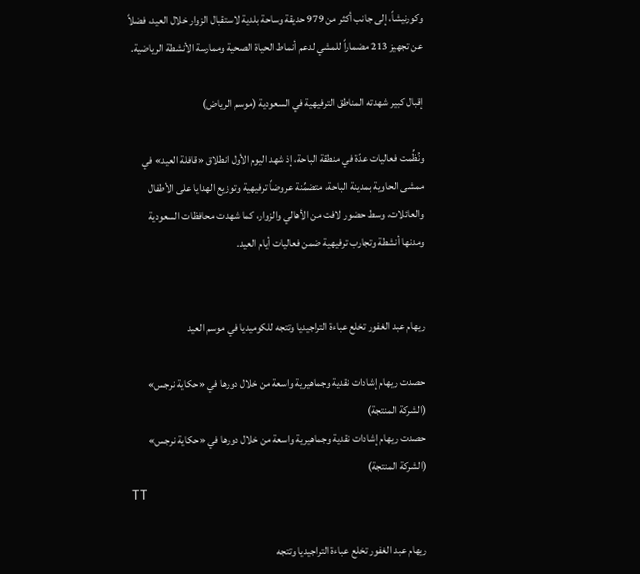وكورنيشاً، إلى جانب أكثر من 979 حديقة وساحة بلدية لاستقبال الزوار خلال العيد، فضلاً عن تجهيز 213 مضماراً للمشي لدعم أنماط الحياة الصحية وممارسة الأنشطة الرياضية.

إقبال كبير شهدته المناطق الترفيهية في السعودية (موسم الرياض)

ونُظِّمت فعاليات عدّة في منطقة الباحة، إذ شهد اليوم الأول انطلاق «قافلة العيد» في ممشى الحاوية بمدينة الباحة، متضمِّنة عروضاً ترفيهية وتوزيع الهدايا على الأطفال والعائلات، وسط حضور لافت من الأهالي والزوار، كما شهدت محافظات السعودية ومدنها أنشطة وتجارب ترفيهية ضمن فعاليات أيام العيد.


ريهام عبد الغفور تخلع عباءة التراجيديا وتتجه للكوميديا في موسم العيد

حصدت ريهام إشادات نقدية وجماهيرية واسعة من خلال دورها في «حكاية نرجس» (الشركة المنتجة)
حصدت ريهام إشادات نقدية وجماهيرية واسعة من خلال دورها في «حكاية نرجس» (الشركة المنتجة)
TT

ريهام عبد الغفور تخلع عباءة التراجيديا وتتجه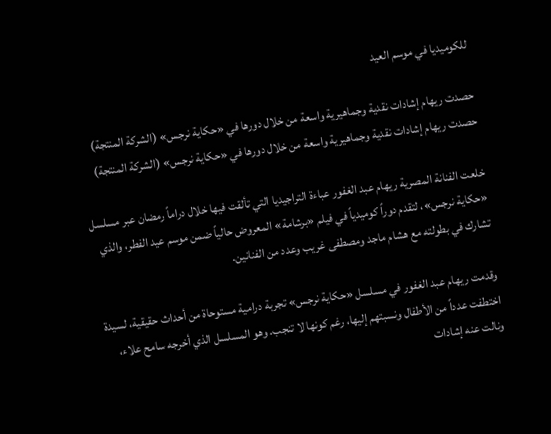للكوميديا في موسم العيد

حصدت ريهام إشادات نقدية وجماهيرية واسعة من خلال دورها في «حكاية نرجس» (الشركة المنتجة)
حصدت ريهام إشادات نقدية وجماهيرية واسعة من خلال دورها في «حكاية نرجس» (الشركة المنتجة)

خلعت الفنانة المصرية ريهام عبد الغفور عباءة التراجيديا التي تألقت فيها خلال دراماً رمضان عبر مسلسل «حكاية نرجس»، لتقدم دوراً كوميدياً في فيلم «برشامة» المعروض حالياً ضمن موسم عيد الفطر، والذي تشارك في بطولته مع هشام ماجد ومصطفى غريب وعدد من الفنانين.

وقدمت ريهام عبد الغفور في مسلسل «حكاية نرجس» تجربة درامية مستوحاة من أحداث حقيقية، لسيدة اختطفت عدداً من الأطفال ونسبتهم إليها، رغم كونها لا تنجب. وهو المسلسل الذي أخرجه سامح علاء، ونالت عنه إشادات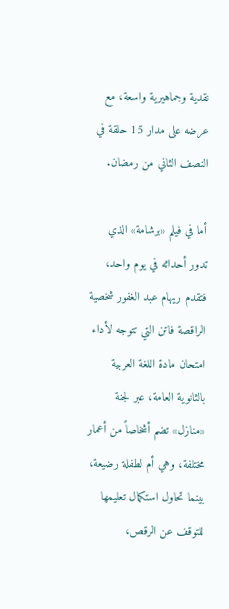نقدية وجماهيرية واسعة، مع عرضه على مدار 15 حلقة في النصف الثاني من رمضان.

أما في فيلم «برشامة» الذي تدور أحداثه في يوم واحد، فتقدم ريهام عبد الغفور شخصية الراقصة فاتن التي تتوجه لأداء امتحان مادة اللغة العربية بالثانوية العامة، عبر لجنة «منازل» تضم أشخاصاً من أعمار مختلفة، وهي أم لطفلة رضيعة، بينما تحاول استكمال تعليمها للتوقف عن الرقص،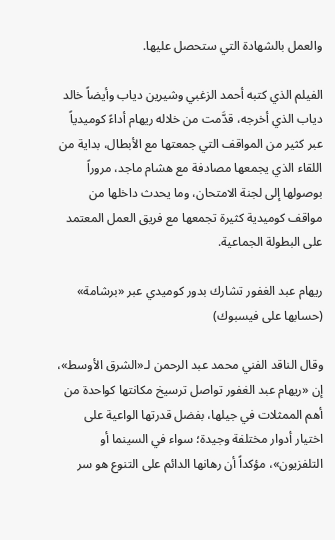والعمل بالشهادة التي ستحصل عليها.

الفيلم الذي كتبه أحمد الزغبي وشيرين دياب وأيضاً خالد دياب الذي أخرجه، قدَّمت من خلاله ريهام أداءً كوميدياً عبر كثير من المواقف التي جمعتها مع الأبطال، بداية من اللقاء الذي يجمعها مصادفة مع هشام ماجد، مروراً بوصولها إلى لجنة الامتحان، وما يحدث داخلها من مواقف كوميدية كثيرة تجمعها مع فريق العمل المعتمد على البطولة الجماعية.

ريهام عبد الغفور تشارك بدور كوميدي عبر «برشامة» (حسابها على فيسبوك)

وقال الناقد الفني محمد عبد الرحمن لـ«الشرق الأوسط»، إن «ريهام عبد الغفور تواصل ترسيخ مكانتها كواحدة من أهم الممثلات في جيلها، بفضل قدرتها الواعية على اختيار أدوار مختلفة وجيدة؛ سواء في السينما أو التلفزيون»، مؤكداً أن رهانها الدائم على التنوع هو سر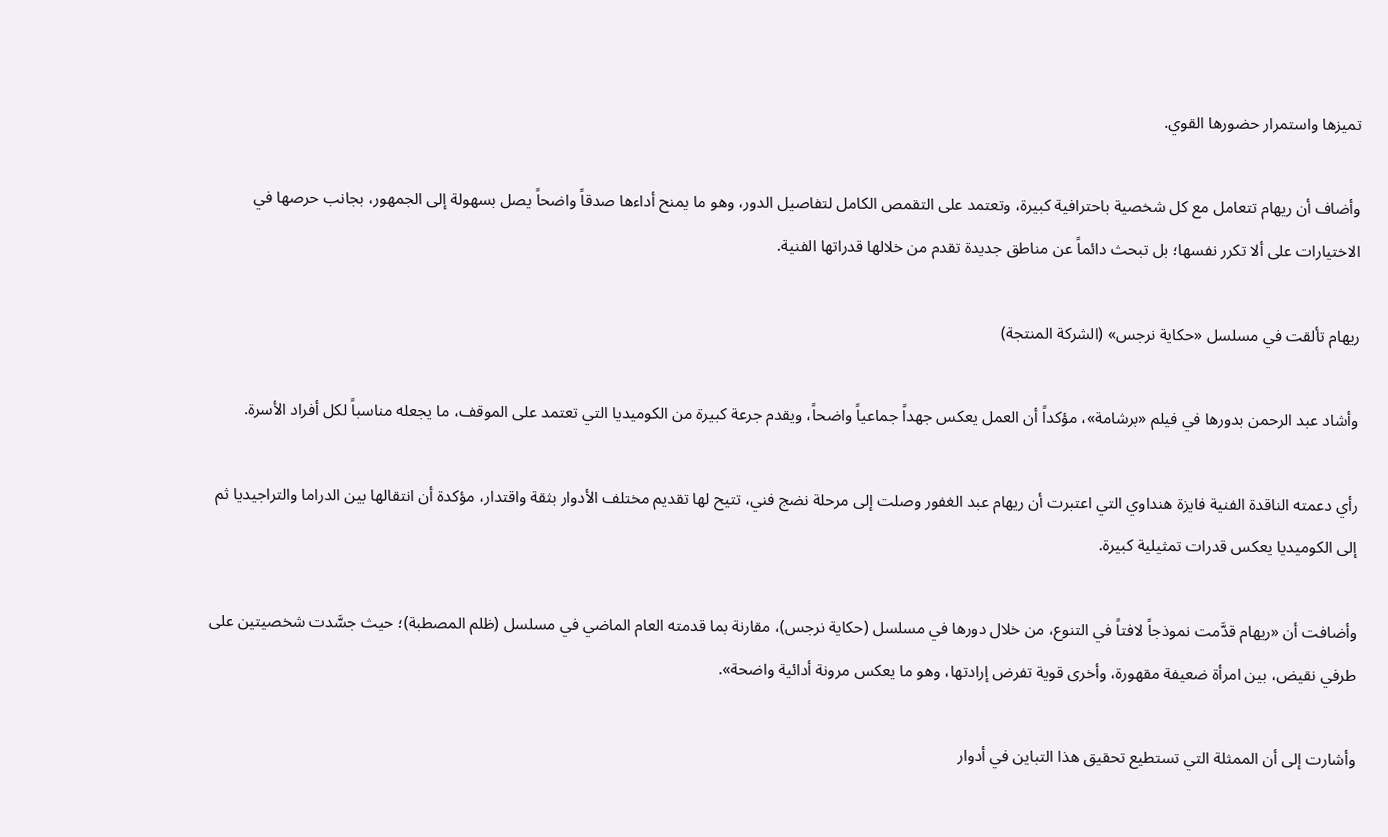تميزها واستمرار حضورها القوي.

وأضاف أن ريهام تتعامل مع كل شخصية باحترافية كبيرة، وتعتمد على التقمص الكامل لتفاصيل الدور، وهو ما يمنح أداءها صدقاً واضحاً يصل بسهولة إلى الجمهور، بجانب حرصها في الاختيارات على ألا تكرر نفسها؛ بل تبحث دائماً عن مناطق جديدة تقدم من خلالها قدراتها الفنية.

ريهام تألقت في مسلسل «حكاية نرجس» (الشركة المنتجة)

وأشاد عبد الرحمن بدورها في فيلم «برشامة»، مؤكداً أن العمل يعكس جهداً جماعياً واضحاً، ويقدم جرعة كبيرة من الكوميديا التي تعتمد على الموقف، ما يجعله مناسباً لكل أفراد الأسرة.

رأي دعمته الناقدة الفنية فايزة هنداوي التي اعتبرت أن ريهام عبد الغفور وصلت إلى مرحلة نضج فني، تتيح لها تقديم مختلف الأدوار بثقة واقتدار، مؤكدة أن انتقالها بين الدراما والتراجيديا ثم إلى الكوميديا يعكس قدرات تمثيلية كبيرة.

وأضافت أن «ريهام قدَّمت نموذجاً لافتاً في التنوع، من خلال دورها في مسلسل (حكاية نرجس)، مقارنة بما قدمته العام الماضي في مسلسل (ظلم المصطبة)؛ حيث جسَّدت شخصيتين على طرفي نقيض، بين امرأة ضعيفة مقهورة، وأخرى قوية تفرض إرادتها، وهو ما يعكس مرونة أدائية واضحة».

وأشارت إلى أن الممثلة التي تستطيع تحقيق هذا التباين في أدوار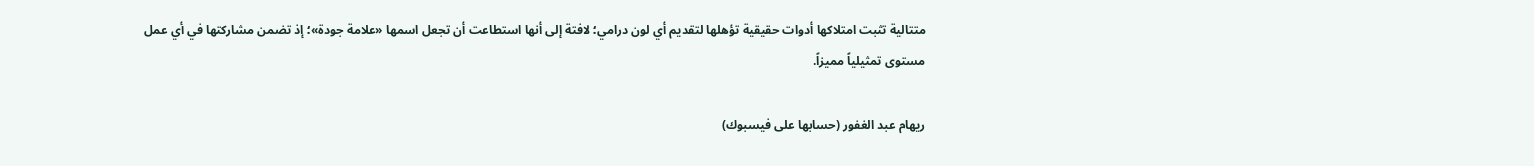متتالية تثبت امتلاكها أدوات حقيقية تؤهلها لتقديم أي لون درامي؛ لافتة إلى أنها استطاعت أن تجعل اسمها «علامة جودة»؛ إذ تضمن مشاركتها في أي عمل مستوى تمثيلياً مميزاً.

ريهام عبد الغفور (حسابها على فيسبوك)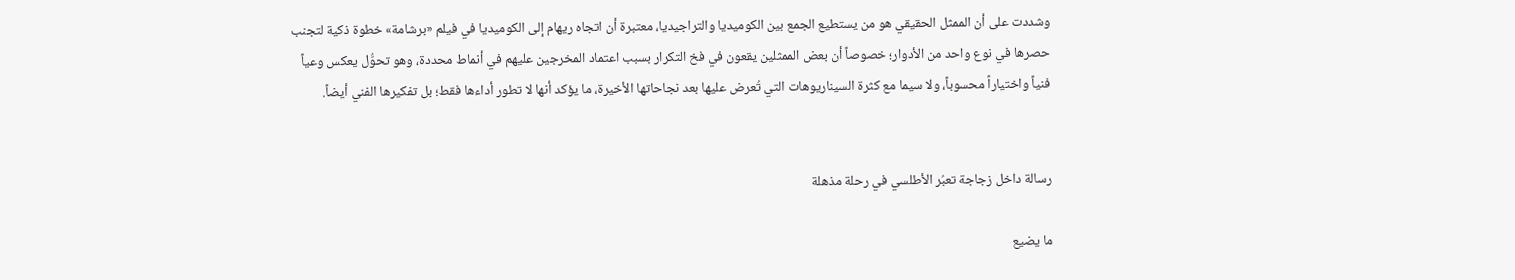وشددت على أن الممثل الحقيقي هو من يستطيع الجمع بين الكوميديا والتراجيديا، معتبرة أن اتجاه ريهام إلى الكوميديا في فيلم «برشامة» خطوة ذكية لتجنب حصرها في نوع واحد من الأدوار؛ خصوصاً أن بعض الممثلين يقعون في فخ التكرار بسبب اعتماد المخرجين عليهم في أنماط محددة، وهو تحوُّل يعكس وعياً فنياً واختياراً محسوباً، ولا سيما مع كثرة السيناريوهات التي تُعرض عليها بعد نجاحاتها الأخيرة، ما يؤكد أنها لا تطور أداءها فقط؛ بل تفكيرها الفني أيضاً.


رسالة داخل زجاجة تعبُر الأطلسي في رحلة مذهلة

ما يضيع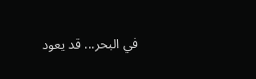في البحر... قد يعود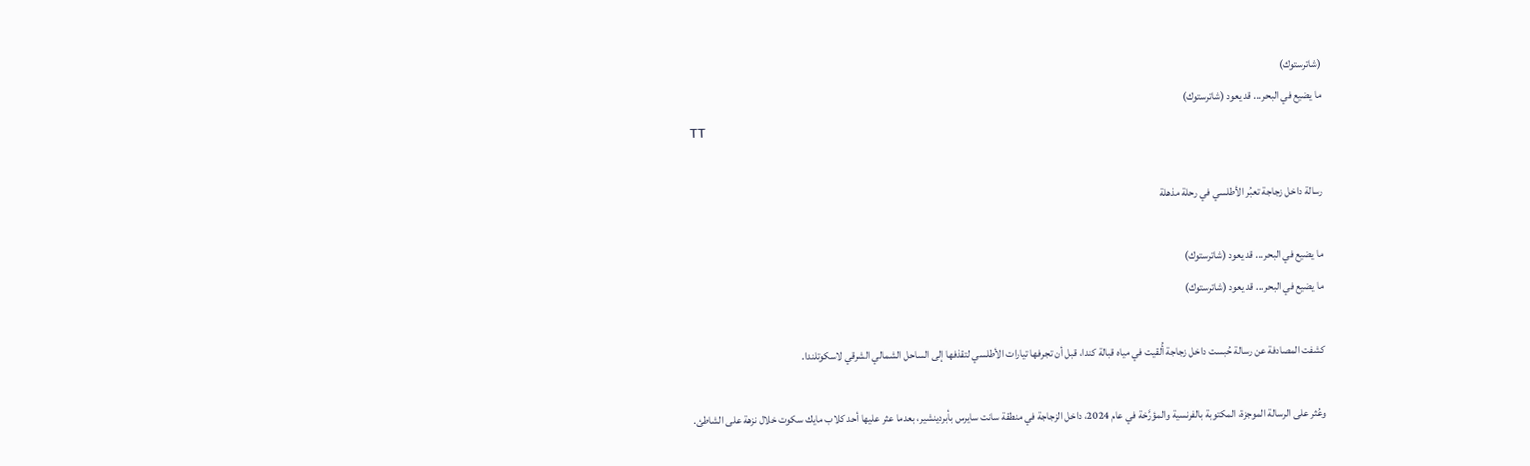(شاترستوك)
ما يضيع في البحر... قد يعود (شاترستوك)
TT

رسالة داخل زجاجة تعبُر الأطلسي في رحلة مذهلة

ما يضيع في البحر... قد يعود (شاترستوك)
ما يضيع في البحر... قد يعود (شاترستوك)

كشفت المصادفة عن رسالة حُبست داخل زجاجة أُلقيت في مياه قبالة كندا، قبل أن تجرفها تيارات الأطلسي لتقذفها إلى الساحل الشمالي الشرقي لاسكوتلندا.

وعُثر على الرسالة الموجزة، المكتوبة بالفرنسية والمؤرَّخة في عام 2024، داخل الزجاجة في منطقة سانت سايرس بأبردينشير، بعدما عثر عليها أحد كلاب مايك سكوت خلال نزهة على الشاطئ.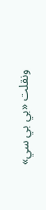ونقلت «بي بي سي»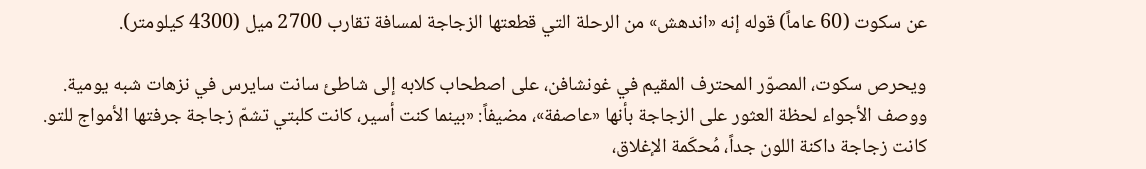عن سكوت (60 عاماً) قوله إنه «اندهش» من الرحلة التي قطعتها الزجاجة لمسافة تقارب 2700 ميل (4300 كيلومتر).

ويحرص سكوت، المصوّر المحترف المقيم في غونشافن، على اصطحاب كلابه إلى شاطئ سانت سايرس في نزهات شبه يومية. ووصف الأجواء لحظة العثور على الزجاجة بأنها «عاصفة»، مضيفاً: «بينما كنت أسير، كانت كلبتي تشمّ زجاجة جرفتها الأمواج للتو. كانت زجاجة داكنة اللون جداً، مُحكَمة الإغلاق،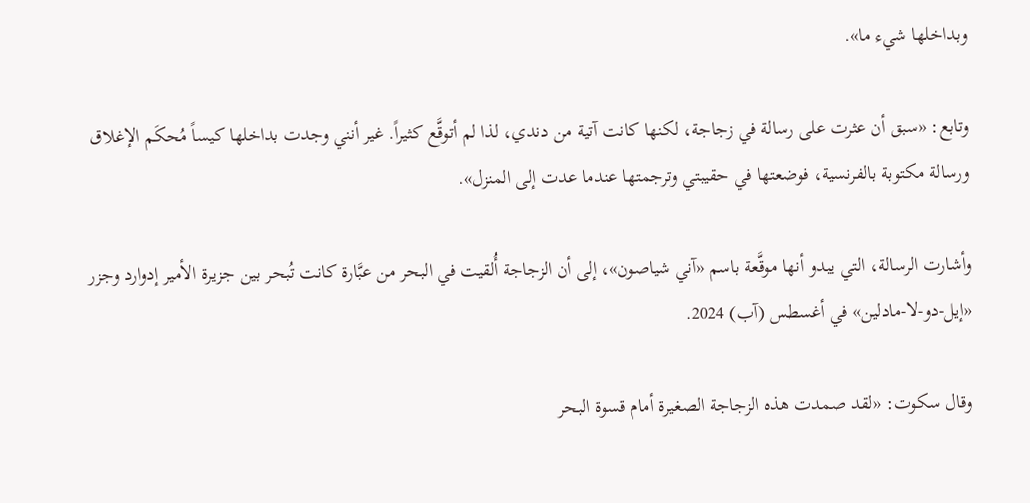وبداخلها شيء ما».

وتابع: «سبق أن عثرت على رسالة في زجاجة، لكنها كانت آتية من دندي، لذا لم أتوقَّع كثيراً. غير أنني وجدت بداخلها كيساً مُحكَم الإغلاق ورسالة مكتوبة بالفرنسية، فوضعتها في حقيبتي وترجمتها عندما عدت إلى المنزل».

وأشارت الرسالة، التي يبدو أنها موقَّعة باسم «آني شياصون»، إلى أن الزجاجة أُلقيت في البحر من عبَّارة كانت تُبحر بين جزيرة الأمير إدوارد وجزر «إيل-دو-لا-مادلين» في أغسطس (آب) 2024.

وقال سكوت: «لقد صمدت هذه الزجاجة الصغيرة أمام قسوة البحر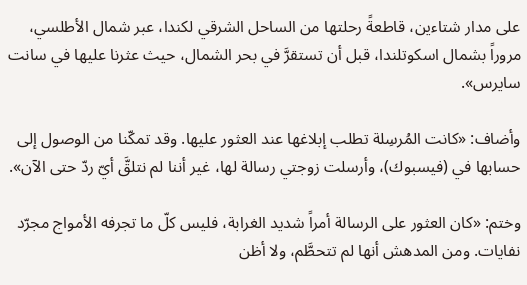على مدار شتاءين، قاطعةً رحلتها من الساحل الشرقي لكندا، عبر شمال الأطلسي، مروراً بشمال اسكوتلندا، قبل أن تستقرَّ في بحر الشمال، حيث عثرنا عليها في سانت سايرس».

وأضاف: «كانت المُرسِلة تطلب إبلاغها عند العثور عليها. وقد تمكّنا من الوصول إلى حسابها في (فيسبوك)، وأرسلت زوجتي رسالة لها، غير أننا لم نتلقَّ أيّ ردّ حتى الآن».

وختم: «كان العثور على الرسالة أمراً شديد الغرابة، فليس كلّ ما تجرفه الأمواج مجرّد نفايات. ومن المدهش أنها لم تتحطَّم، ولا أظن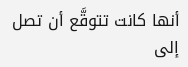أنها كانت تتوقَّع أن تصل إلى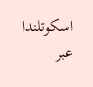اسكوتلندا عبر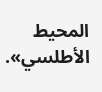المحيط الأطلسي».